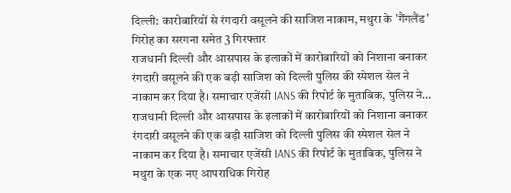दिल्ली: कारोबारियों से रंगदारी वसूलने की साजिश नाकाम, मथुरा के 'गैंगलैंड' गिरोह का सरगना समेत 3 गिरफ्तार
राजधानी दिल्ली और आसपास के इलाकों में कारोबारियों को निशाना बनाकर रंगदारी वसूलने की एक बड़ी साजिश को दिल्ली पुलिस की स्पेशल सेल ने नाकाम कर दिया है। समाचार एजेंसी IANS की रिपोर्ट के मुताबिक, पुलिस ने…
राजधानी दिल्ली और आसपास के इलाकों में कारोबारियों को निशाना बनाकर रंगदारी वसूलने की एक बड़ी साजिश को दिल्ली पुलिस की स्पेशल सेल ने नाकाम कर दिया है। समाचार एजेंसी IANS की रिपोर्ट के मुताबिक, पुलिस ने मथुरा के एक नए आपराधिक गिरोह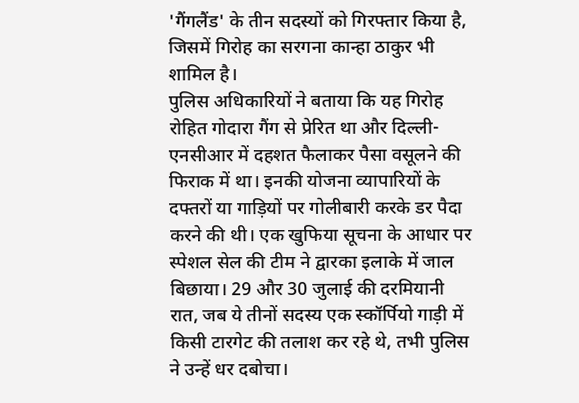'गैंगलैंड' के तीन सदस्यों को गिरफ्तार किया है, जिसमें गिरोह का सरगना कान्हा ठाकुर भी शामिल है।
पुलिस अधिकारियों ने बताया कि यह गिरोह रोहित गोदारा गैंग से प्रेरित था और दिल्ली-एनसीआर में दहशत फैलाकर पैसा वसूलने की फिराक में था। इनकी योजना व्यापारियों के दफ्तरों या गाड़ियों पर गोलीबारी करके डर पैदा करने की थी। एक खुफिया सूचना के आधार पर स्पेशल सेल की टीम ने द्वारका इलाके में जाल बिछाया। 29 और 30 जुलाई की दरमियानी रात, जब ये तीनों सदस्य एक स्कॉर्पियो गाड़ी में किसी टारगेट की तलाश कर रहे थे, तभी पुलिस ने उन्हें धर दबोचा।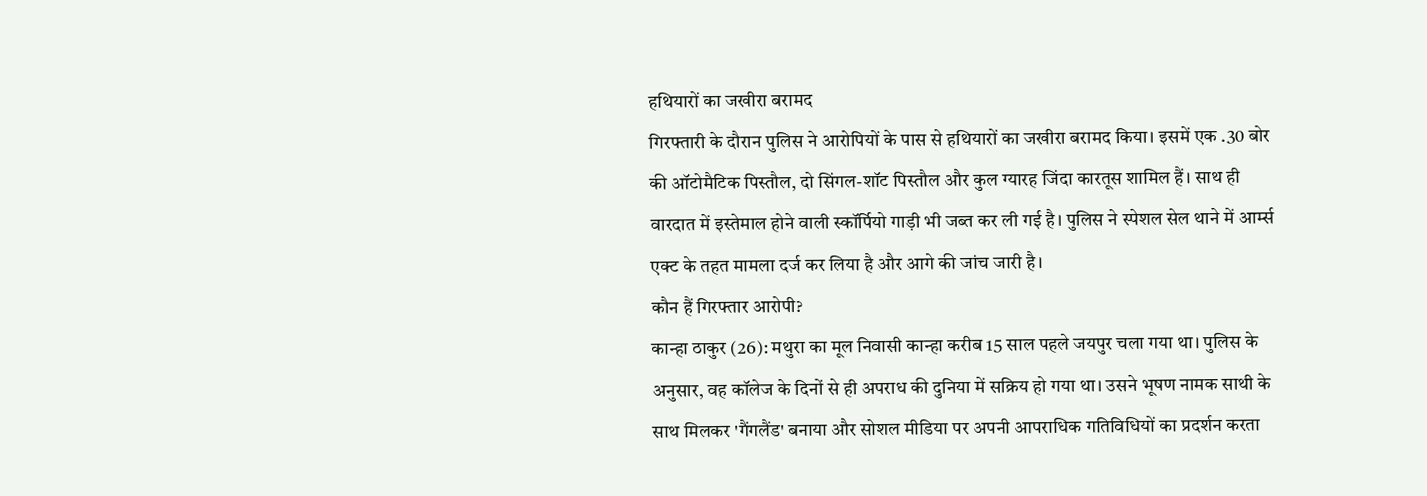हथियारों का जखीरा बरामद
गिरफ्तारी के दौरान पुलिस ने आरोपियों के पास से हथियारों का जखीरा बरामद किया। इसमें एक .30 बोर की ऑटोमैटिक पिस्तौल, दो सिंगल-शॉट पिस्तौल और कुल ग्यारह जिंदा कारतूस शामिल हैं। साथ ही वारदात में इस्तेमाल होने वाली स्कॉर्पियो गाड़ी भी जब्त कर ली गई है। पुलिस ने स्पेशल सेल थाने में आर्म्स एक्ट के तहत मामला दर्ज कर लिया है और आगे की जांच जारी है।
कौन हैं गिरफ्तार आरोपी?
कान्हा ठाकुर (26): मथुरा का मूल निवासी कान्हा करीब 15 साल पहले जयपुर चला गया था। पुलिस के अनुसार, वह कॉलेज के दिनों से ही अपराध की दुनिया में सक्रिय हो गया था। उसने भूषण नामक साथी के साथ मिलकर 'गैंगलैंड' बनाया और सोशल मीडिया पर अपनी आपराधिक गतिविधियों का प्रदर्शन करता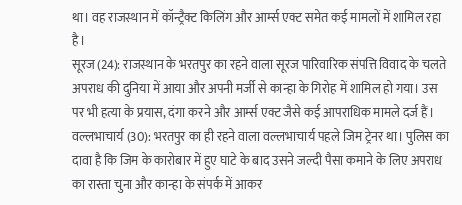था। वह राजस्थान में कॉन्ट्रैक्ट किलिंग और आर्म्स एक्ट समेत कई मामलों में शामिल रहा है।
सूरज (24): राजस्थान के भरतपुर का रहने वाला सूरज पारिवारिक संपत्ति विवाद के चलते अपराध की दुनिया में आया और अपनी मर्जी से कान्हा के गिरोह में शामिल हो गया। उस पर भी हत्या के प्रयास, दंगा करने और आर्म्स एक्ट जैसे कई आपराधिक मामले दर्ज हैं।
वल्लभाचार्य (30): भरतपुर का ही रहने वाला वल्लभाचार्य पहले जिम ट्रेनर था। पुलिस का दावा है कि जिम के कारोबार में हुए घाटे के बाद उसने जल्दी पैसा कमाने के लिए अपराध का रास्ता चुना और कान्हा के संपर्क में आकर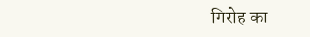गिरोह का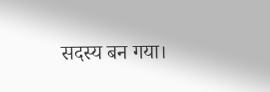सदस्य बन गया।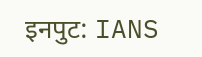इनपुट: IANS